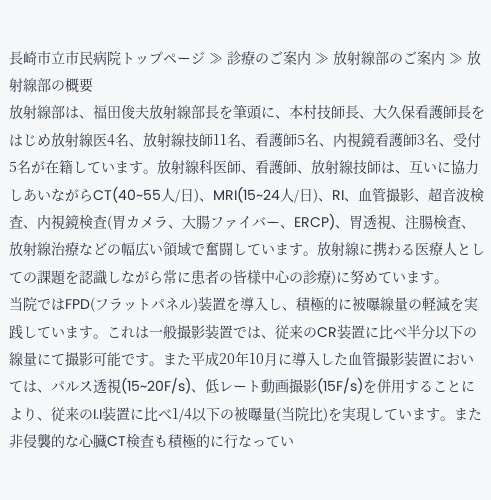長崎市立市民病院トップページ ≫ 診療のご案内 ≫ 放射線部のご案内 ≫ 放射線部の概要
放射線部は、福田俊夫放射線部長を筆頭に、本村技師長、大久保看護師長をはじめ放射線医4名、放射線技師11名、看護師5名、内視鏡看護師3名、受付5名が在籍しています。放射線科医師、看護師、放射線技師は、互いに協力しあいながらCT(40~55人/日)、MRI(15~24人/日)、RI、血管撮影、超音波検査、内視鏡検査(胃カメラ、大腸ファイバー、ERCP)、胃透視、注腸検査、放射線治療などの幅広い領域で奮闘しています。放射線に携わる医療人としての課題を認識しながら常に患者の皆様中心の診療)に努めています。
当院ではFPD(フラットパネル)装置を導入し、積極的に被曝線量の軽減を実践しています。これは一般撮影装置では、従来のCR装置に比べ半分以下の線量にて撮影可能です。また平成20年10月に導入した血管撮影装置においては、パルス透視(15~20F/s)、低レート動画撮影(15F/s)を併用することにより、従来のI.I装置に比べ1/4以下の被曝量(当院比)を実現しています。また非侵襲的な心臓CT検査も積極的に行なってい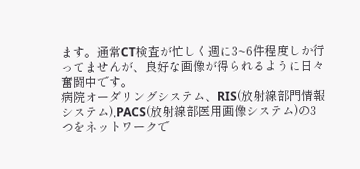ます。通常CT検査が忙しく週に3~6件程度しか行ってませんが、良好な画像が得られるように日々奮闘中です。
病院オーダリングシステム、RIS(放射線部門情報システム),PACS(放射線部医用画像システム)の3つをネットワークで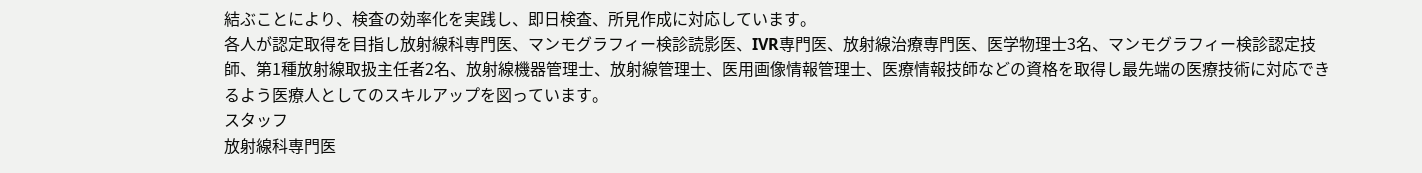結ぶことにより、検査の効率化を実践し、即日検査、所見作成に対応しています。
各人が認定取得を目指し放射線科専門医、マンモグラフィー検診読影医、IVR専門医、放射線治療専門医、医学物理士3名、マンモグラフィー検診認定技師、第1種放射線取扱主任者2名、放射線機器管理士、放射線管理士、医用画像情報管理士、医療情報技師などの資格を取得し最先端の医療技術に対応できるよう医療人としてのスキルアップを図っています。
スタッフ
放射線科専門医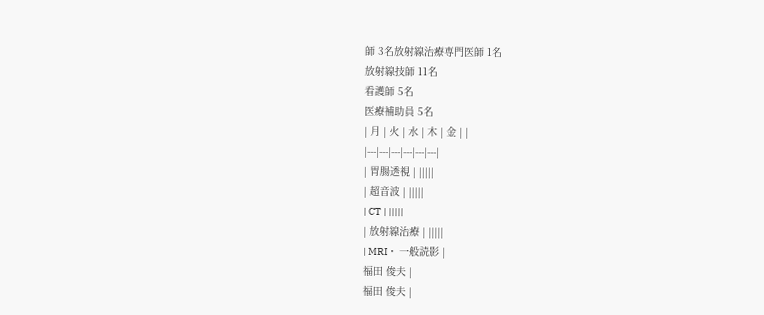師 3名放射線治療専門医師 1名
放射線技師 11名
看護師 5名
医療補助員 5名
| 月 | 火 | 水 | 木 | 金 | |
|---|---|---|---|---|---|
| 胃腸透視 | |||||
| 超音波 | |||||
| CT | |||||
| 放射線治療 | |||||
| MRI・ 一般読影 |
福田 俊夫 |
福田 俊夫 |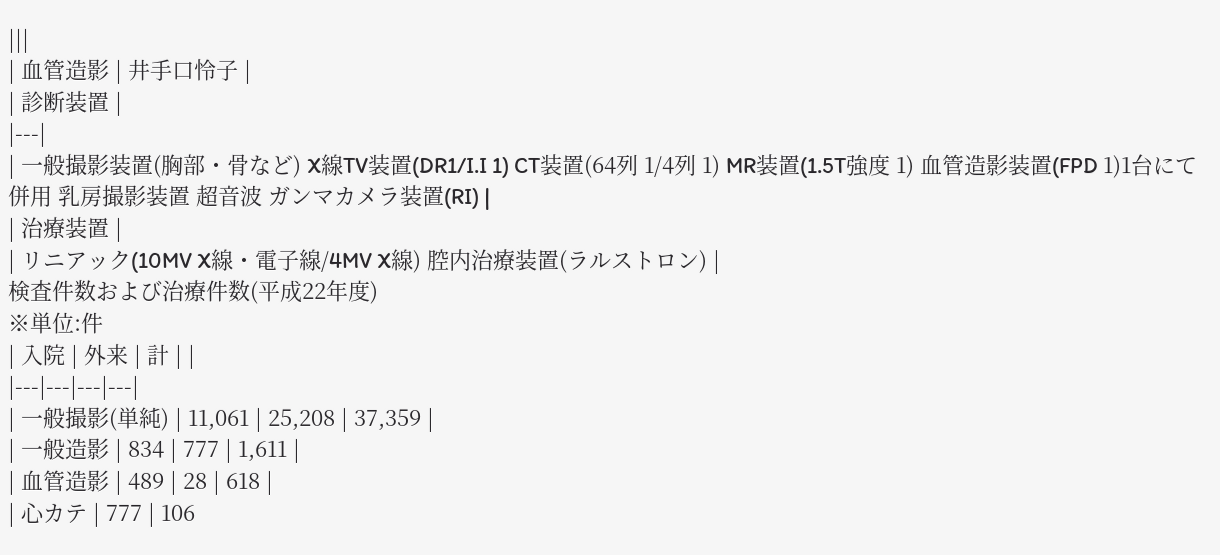|||
| 血管造影 | 井手口怜子 |
| 診断装置 |
|---|
| 一般撮影装置(胸部・骨など) X線TV装置(DR1/I.I 1) CT装置(64列 1/4列 1) MR装置(1.5T強度 1) 血管造影装置(FPD 1)1台にて併用 乳房撮影装置 超音波 ガンマカメラ装置(RI) |
| 治療装置 |
| リニアック(10MV X線・電子線/4MV X線) 腔内治療装置(ラルストロン) |
検査件数および治療件数(平成22年度)
※単位:件
| 入院 | 外来 | 計 | |
|---|---|---|---|
| 一般撮影(単純) | 11,061 | 25,208 | 37,359 |
| 一般造影 | 834 | 777 | 1,611 |
| 血管造影 | 489 | 28 | 618 |
| 心カテ | 777 | 106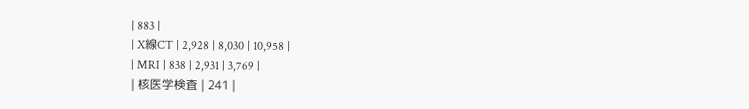| 883 |
| X線CT | 2,928 | 8,030 | 10,958 |
| MRI | 838 | 2,931 | 3,769 |
| 核医学検査 | 241 |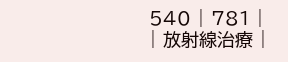540 | 781 |
| 放射線治療 |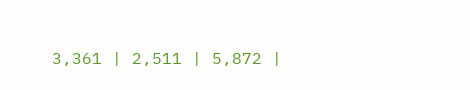3,361 | 2,511 | 5,872 |